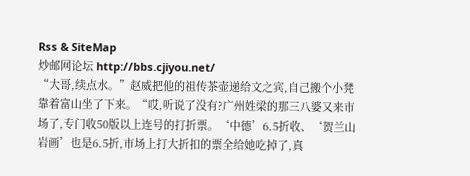Rss & SiteMap
炒邮网论坛 http://bbs.cjiyou.net/
“大哥,续点水。”赵威把他的祖传茶壶递给文之宾,自己搬个小凳靠着富山坐了下来。“哎,听说了没有?广州姓梁的那三八婆又来市场了,专门收50版以上连号的打折票。‘中德’6.5折收、‘贺兰山岩画’也是6.5折,市场上打大折扣的票全给她吃掉了,真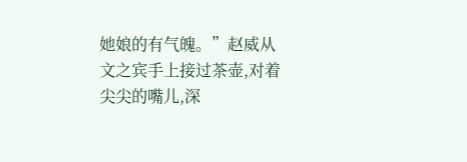她娘的有气魄。”赵威从文之宾手上接过茶壶,对着尖尖的嘴儿,深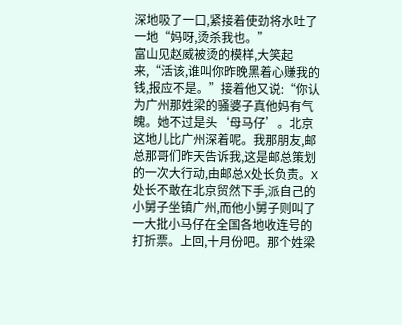深地吸了一口,紧接着使劲将水吐了一地“妈呀,烫杀我也。”
富山见赵威被烫的模样,大笑起来,“活该,谁叫你昨晚黑着心赚我的钱,报应不是。”接着他又说:“你认为广州那姓梁的骚婆子真他妈有气魄。她不过是头‘母马仔’。北京这地儿比广州深着呢。我那朋友,邮总那哥们昨天告诉我,这是邮总策划的一次大行动,由邮总X处长负责。X处长不敢在北京贸然下手,派自己的小舅子坐镇广州,而他小舅子则叫了一大批小马仔在全国各地收连号的打折票。上回,十月份吧。那个姓梁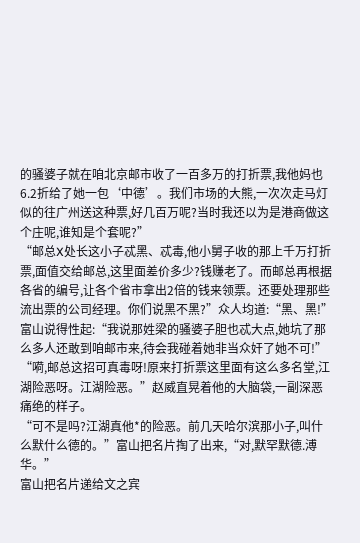的骚婆子就在咱北京邮市收了一百多万的打折票,我他妈也6.2折给了她一包‘中德’。我们市场的大熊,一次次走马灯似的往广州送这种票,好几百万呢?当时我还以为是港商做这个庄呢,谁知是个套呢?”
“邮总X处长这小子忒黑、忒毒,他小舅子收的那上千万打折票,面值交给邮总,这里面差价多少?钱赚老了。而邮总再根据各省的编号,让各个省市拿出2倍的钱来领票。还要处理那些流出票的公司经理。你们说黑不黑?”众人均道:“黑、黑!”
富山说得性起:“我说那姓梁的骚婆子胆也忒大点,她坑了那么多人还敢到咱邮市来,待会我碰着她非当众奸了她不可!”
“嗬,邮总这招可真毒呀!原来打折票这里面有这么多名堂,江湖险恶呀。江湖险恶。”赵威直晃着他的大脑袋,一副深恶痛绝的样子。
“可不是吗?江湖真他*的险恶。前几天哈尔滨那小子,叫什么默什么德的。”富山把名片掏了出来,“对,默罕默德.溥华。”
富山把名片递给文之宾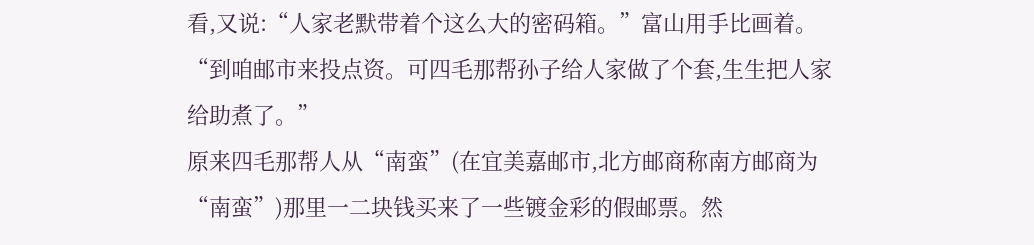看,又说:“人家老默带着个这么大的密码箱。”富山用手比画着。“到咱邮市来投点资。可四毛那帮孙子给人家做了个套,生生把人家给助煮了。”
原来四毛那帮人从“南蛮”(在宜美嘉邮市,北方邮商称南方邮商为“南蛮”)那里一二块钱买来了一些镀金彩的假邮票。然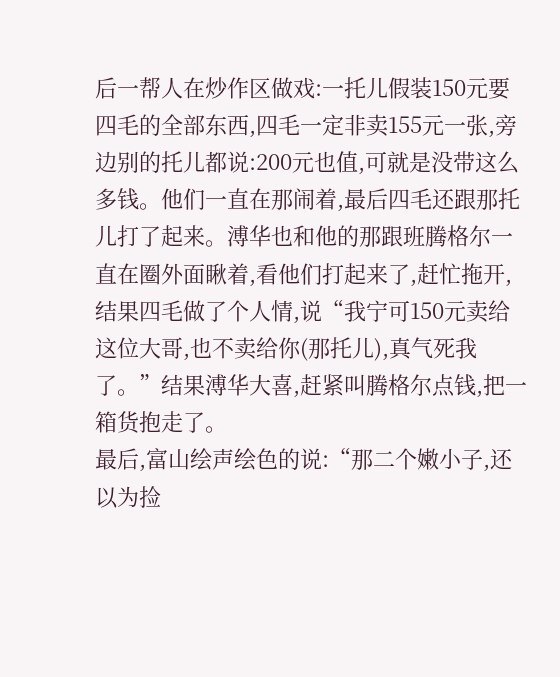后一帮人在炒作区做戏:一托儿假装150元要四毛的全部东西,四毛一定非卖155元一张,旁边别的托儿都说:200元也值,可就是没带这么多钱。他们一直在那闹着,最后四毛还跟那托儿打了起来。溥华也和他的那跟班腾格尔一直在圈外面瞅着,看他们打起来了,赶忙拖开,结果四毛做了个人情,说“我宁可150元卖给这位大哥,也不卖给你(那托儿),真气死我了。”结果溥华大喜,赶紧叫腾格尔点钱,把一箱货抱走了。
最后,富山绘声绘色的说:“那二个嫩小子,还以为捡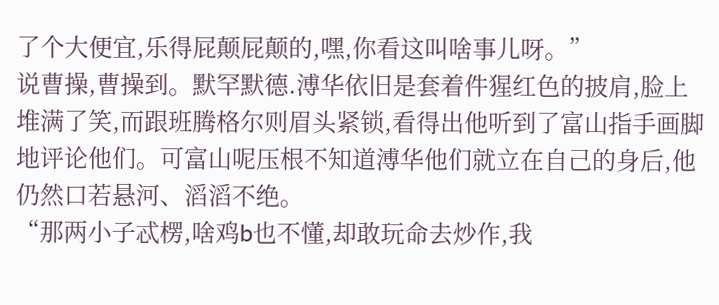了个大便宜,乐得屁颠屁颠的,嘿,你看这叫啥事儿呀。”
说曹操,曹操到。默罕默德.溥华依旧是套着件猩红色的披肩,脸上堆满了笑,而跟班腾格尔则眉头紧锁,看得出他听到了富山指手画脚地评论他们。可富山呢压根不知道溥华他们就立在自己的身后,他仍然口若悬河、滔滔不绝。
“那两小子忒楞,啥鸡b也不懂,却敢玩命去炒作,我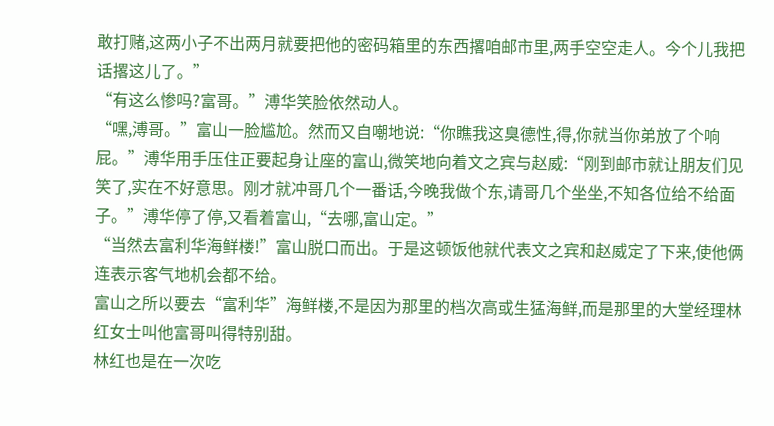敢打赌,这两小子不出两月就要把他的密码箱里的东西撂咱邮市里,两手空空走人。今个儿我把话撂这儿了。”
“有这么惨吗?富哥。”溥华笑脸依然动人。
“嘿,溥哥。”富山一脸尴尬。然而又自嘲地说:“你瞧我这臭德性,得,你就当你弟放了个响屁。”溥华用手压住正要起身让座的富山,微笑地向着文之宾与赵威:“刚到邮市就让朋友们见笑了,实在不好意思。刚才就冲哥几个一番话,今晚我做个东,请哥几个坐坐,不知各位给不给面子。”溥华停了停,又看着富山,“去哪,富山定。”
“当然去富利华海鲜楼!”富山脱口而出。于是这顿饭他就代表文之宾和赵威定了下来,使他俩连表示客气地机会都不给。
富山之所以要去“富利华”海鲜楼,不是因为那里的档次高或生猛海鲜,而是那里的大堂经理林红女士叫他富哥叫得特别甜。
林红也是在一次吃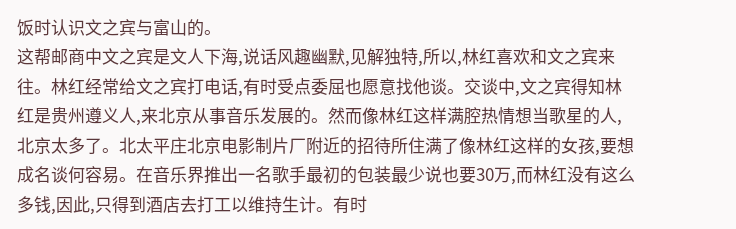饭时认识文之宾与富山的。
这帮邮商中文之宾是文人下海,说话风趣幽默,见解独特,所以,林红喜欢和文之宾来往。林红经常给文之宾打电话,有时受点委屈也愿意找他谈。交谈中,文之宾得知林红是贵州遵义人,来北京从事音乐发展的。然而像林红这样满腔热情想当歌星的人,北京太多了。北太平庄北京电影制片厂附近的招待所住满了像林红这样的女孩,要想成名谈何容易。在音乐界推出一名歌手最初的包装最少说也要30万,而林红没有这么多钱,因此,只得到酒店去打工以维持生计。有时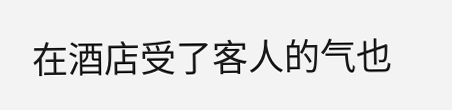在酒店受了客人的气也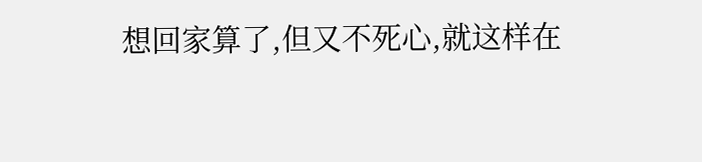想回家算了,但又不死心,就这样在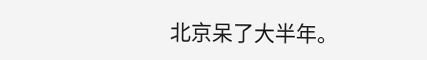北京呆了大半年。